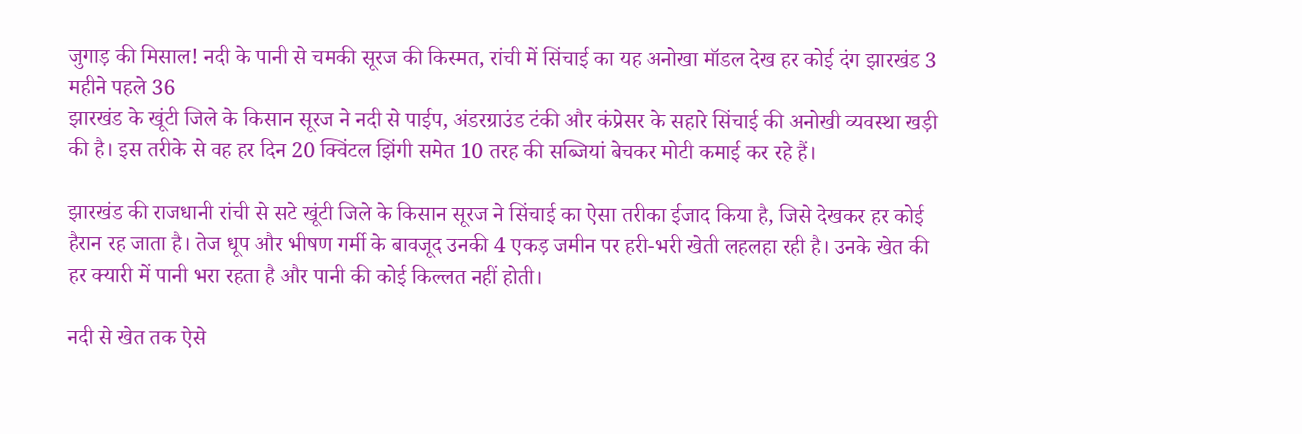जुगाड़ की मिसाल! नदी के पानी से चमकी सूरज की किस्मत, रांची में सिंचाई का यह अनोखा मॉडल देख हर कोई दंग झारखंड 3 महीने पहले 36
झारखंड के खूंटी जिले के किसान सूरज ने नदी से पाईप, अंडरग्राउंड टंकी और कंप्रेसर के सहारे सिंचाई की अनोखी व्यवस्था खड़ी की है। इस तरीके से वह हर दिन 20 क्विंटल झिंगी समेत 10 तरह की सब्जियां बेचकर मोटी कमाई कर रहे हैं।

झारखंड की राजधानी रांची से सटे खूंटी जिले के किसान सूरज ने सिंचाई का ऐसा तरीका ईजाद किया है, जिसे देखकर हर कोई हैरान रह जाता है। तेज धूप और भीषण गर्मी के बावजूद उनकी 4 एकड़ जमीन पर हरी-भरी खेती लहलहा रही है। उनके खेत की हर क्यारी में पानी भरा रहता है और पानी की कोई किल्लत नहीं होती।

नदी से खेत तक ऐसे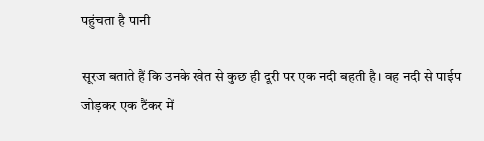पहुंचता है पानी

सूरज बताते हैं कि उनके खेत से कुछ ही दूरी पर एक नदी बहती है। वह नदी से पाईप जोड़कर एक टैंकर में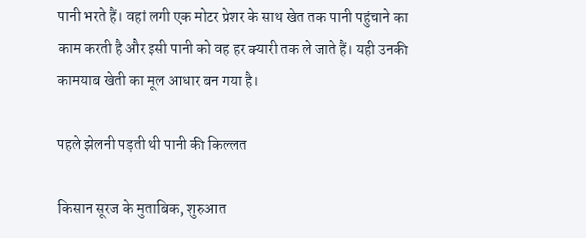पानी भरते हैं। वहां लगी एक मोटर प्रेशर के साथ खेत तक पानी पहुंचाने का काम करती है और इसी पानी को वह हर क्यारी तक ले जाते हैं। यही उनकी कामयाब खेती का मूल आधार बन गया है।

पहले झेलनी पड़ती थी पानी की किल्लत

किसान सूरज के मुताबिक, शुरुआत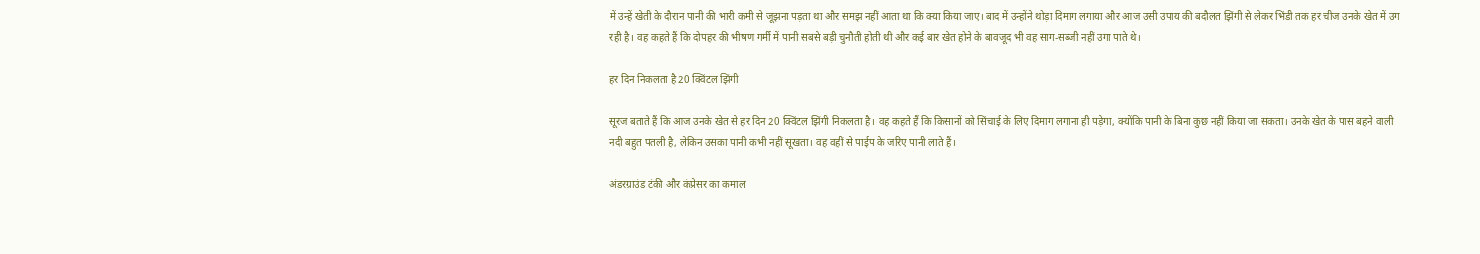में उन्हें खेती के दौरान पानी की भारी कमी से जूझना पड़ता था और समझ नहीं आता था कि क्या किया जाए। बाद में उन्होंने थोड़ा दिमाग लगाया और आज उसी उपाय की बदौलत झिंगी से लेकर भिंडी तक हर चीज उनके खेत में उग रही है। वह कहते हैं कि दोपहर की भीषण गर्मी में पानी सबसे बड़ी चुनौती होती थी और कई बार खेत होने के बावजूद भी वह साग-सब्जी नहीं उगा पाते थे।

हर दिन निकलता है 20 क्विंटल झिंगी

सूरज बताते हैं कि आज उनके खेत से हर दिन 20 क्विंटल झिंगी निकलता है। वह कहते हैं कि किसानों को सिंचाई के लिए दिमाग लगाना ही पड़ेगा, क्योंकि पानी के बिना कुछ नहीं किया जा सकता। उनके खेत के पास बहने वाली नदी बहुत पतली है, लेकिन उसका पानी कभी नहीं सूखता। वह वहीं से पाईप के जरिए पानी लाते हैं।

अंडरग्राउंड टंकी और कंप्रेसर का कमाल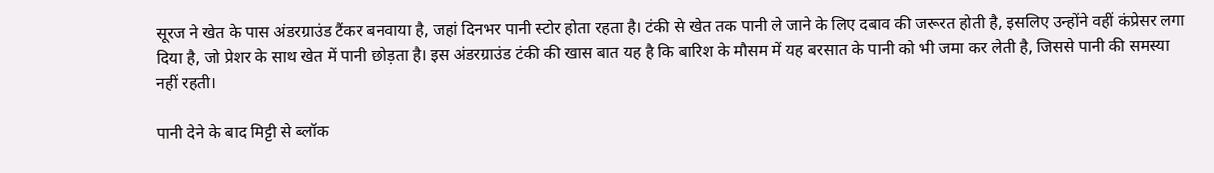सूरज ने खेत के पास अंडरग्राउंड टैंकर बनवाया है, जहां दिनभर पानी स्टोर होता रहता है। टंकी से खेत तक पानी ले जाने के लिए दबाव की जरूरत होती है, इसलिए उन्होंने वहीं कंप्रेसर लगा दिया है, जो प्रेशर के साथ खेत में पानी छोड़ता है। इस अंडरग्राउंड टंकी की खास बात यह है कि बारिश के मौसम में यह बरसात के पानी को भी जमा कर लेती है, जिससे पानी की समस्या नहीं रहती।

पानी देने के बाद मिट्टी से ब्लॉक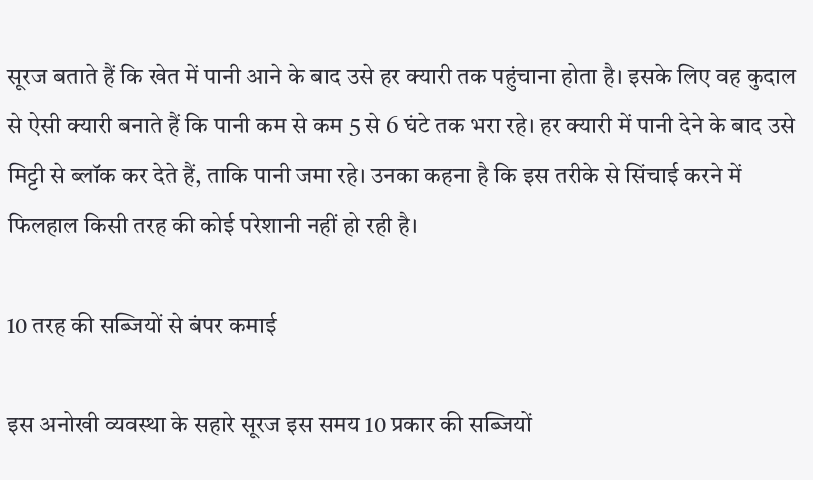सूरज बताते हैं कि खेत में पानी आने के बाद उसे हर क्यारी तक पहुंचाना होता है। इसके लिए वह कुदाल से ऐसी क्यारी बनाते हैं कि पानी कम से कम 5 से 6 घंटे तक भरा रहे। हर क्यारी में पानी देने के बाद उसे मिट्टी से ब्लॉक कर देते हैं, ताकि पानी जमा रहे। उनका कहना है कि इस तरीके से सिंचाई करने में फिलहाल किसी तरह की कोई परेशानी नहीं हो रही है।

10 तरह की सब्जियों से बंपर कमाई

इस अनोखी व्यवस्था के सहारे सूरज इस समय 10 प्रकार की सब्जियों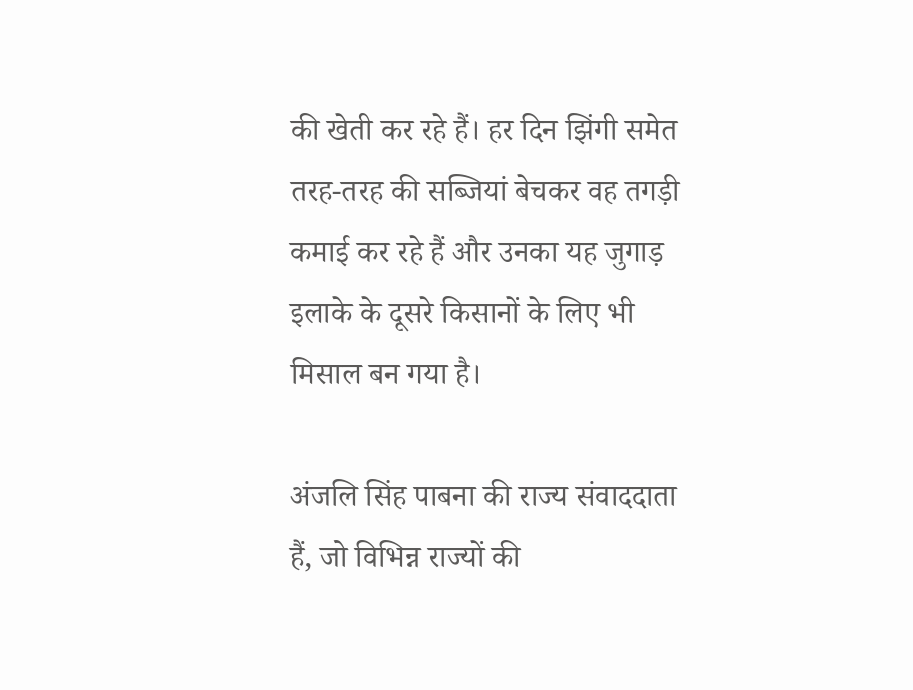की खेती कर रहे हैं। हर दिन झिंगी समेत तरह-तरह की सब्जियां बेचकर वह तगड़ी कमाई कर रहे हैं और उनका यह जुगाड़ इलाके के दूसरे किसानों के लिए भी मिसाल बन गया है।

अंजलि सिंह पाबना की राज्य संवाददाता हैं, जो विभिन्न राज्यों की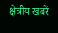क्षेत्रीय खबरें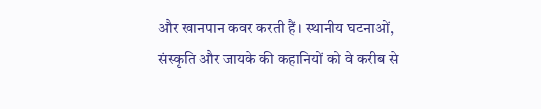और खानपान कवर करती हैं। स्थानीय घटनाओं, संस्कृति और जायके की कहानियों को वे करीब से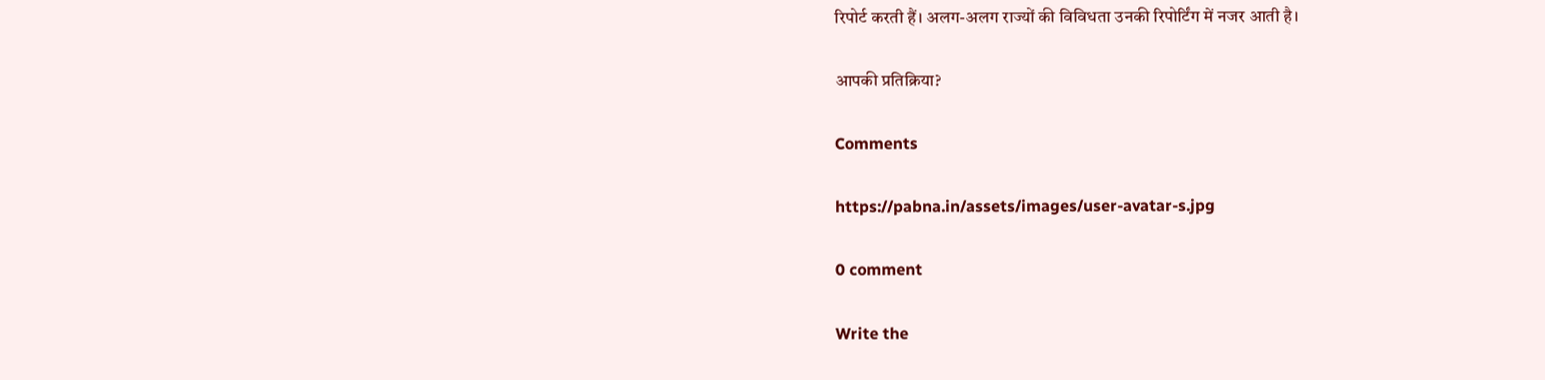रिपोर्ट करती हैं। अलग-अलग राज्यों की विविधता उनकी रिपोर्टिंग में नजर आती है।

आपकी प्रतिक्रिया?

Comments

https://pabna.in/assets/images/user-avatar-s.jpg

0 comment

Write the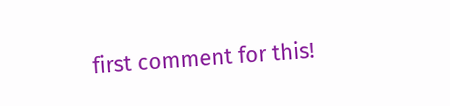first comment for this!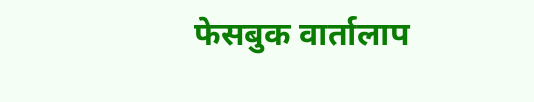फेसबुक वार्तालाप